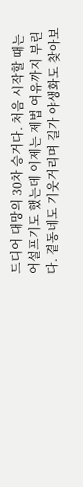드디어 대망의 30차 승거다. 처음 시작할 때는 어설프기도 했는데 이제는 제법 여유까지 부린다. 곁동네도 기웃거리며 길가 야생화도 찾아보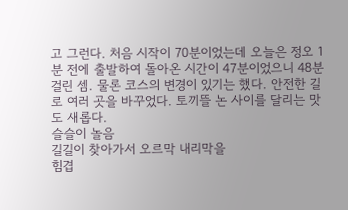고 그런다. 처음 시작이 70분이었는데 오늘은 정오 1분 전에 출발하여 돌아온 시간이 47분이었으니 48분 걸린 셈. 물론 코스의 변경이 있기는 했다. 안전한 길로 여러 곳을 바꾸었다. 토끼뜰 논 사이를 달리는 맛도 새롭다.
슬슬이 놀음
길길이 찾아가서 오르막 내리막을
힘겹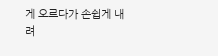게 오르다가 손쉽게 내려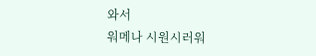와서
워메나 시원시러워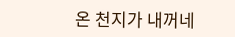온 천지가 내꺼네